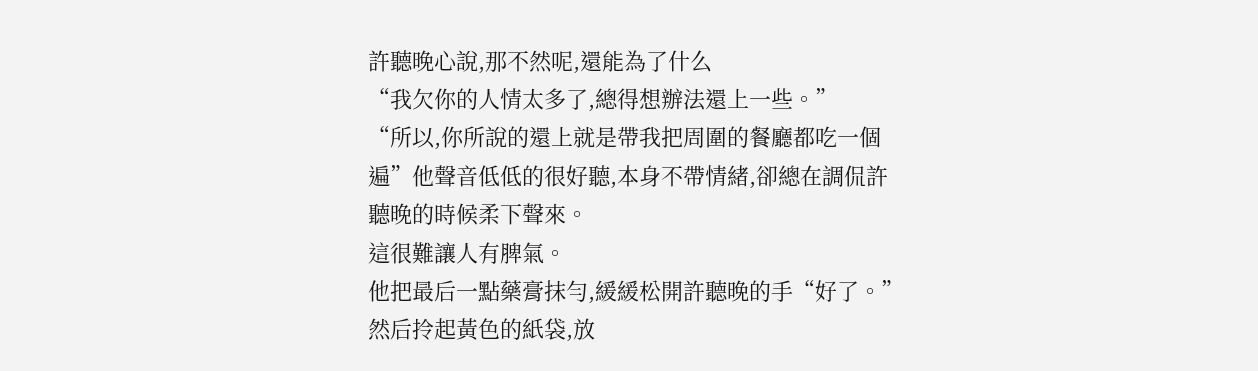許聽晚心說,那不然呢,還能為了什么
“我欠你的人情太多了,總得想辦法還上一些。”
“所以,你所說的還上就是帶我把周圍的餐廳都吃一個遍”他聲音低低的很好聽,本身不帶情緒,卻總在調侃許聽晚的時候柔下聲來。
這很難讓人有脾氣。
他把最后一點藥膏抹勻,緩緩松開許聽晚的手“好了。”
然后拎起黃色的紙袋,放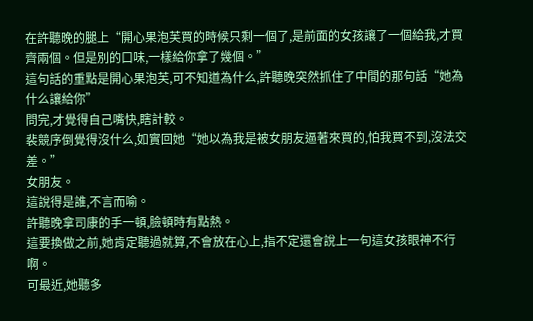在許聽晚的腿上“開心果泡芙買的時候只剩一個了,是前面的女孩讓了一個給我,才買齊兩個。但是別的口味,一樣給你拿了幾個。”
這句話的重點是開心果泡芙,可不知道為什么,許聽晚突然抓住了中間的那句話“她為什么讓給你”
問完,才覺得自己嘴快,瞎計較。
裴競序倒覺得沒什么,如實回她“她以為我是被女朋友逼著來買的,怕我買不到,沒法交差。”
女朋友。
這說得是誰,不言而喻。
許聽晚拿司康的手一頓,臉頓時有點熱。
這要換做之前,她肯定聽過就算,不會放在心上,指不定還會說上一句這女孩眼神不行啊。
可最近,她聽多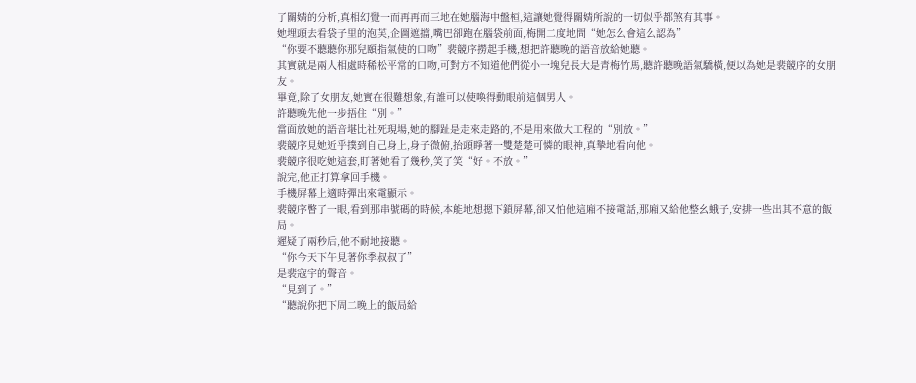了關婧的分析,真相幻覺一而再再而三地在她腦海中盤桓,這讓她覺得關婧所說的一切似乎都煞有其事。
她埋頭去看袋子里的泡芙,企圖遮擋,嘴巴卻跑在腦袋前面,梅開二度地問“她怎么會這么認為”
“你要不聽聽你那兒頤指氣使的口吻”裴競序撈起手機,想把許聽晚的語音放給她聽。
其實就是兩人相處時稀松平常的口吻,可對方不知道他們從小一塊兒長大是青梅竹馬,聽許聽晚語氣驕橫,便以為她是裴競序的女朋友。
畢竟,除了女朋友,她實在很難想象,有誰可以使喚得動眼前這個男人。
許聽晚先他一步捂住“別。”
當面放她的語音堪比社死現場,她的腳趾是走來走路的,不是用來做大工程的“別放。”
裴競序見她近乎撲到自己身上,身子微俯,抬頭睜著一雙楚楚可憐的眼神,真摯地看向他。
裴競序很吃她這套,盯著她看了幾秒,笑了笑“好。不放。”
說完,他正打算拿回手機。
手機屏幕上適時彈出來電顯示。
裴競序瞥了一眼,看到那串號碼的時候,本能地想摁下鎖屏幕,卻又怕他這廂不接電話,那廂又給他整幺蛾子,安排一些出其不意的飯局。
遲疑了兩秒后,他不耐地接聽。
“你今天下午見著你季叔叔了”
是裴寇宇的聲音。
“見到了。”
“聽說你把下周二晚上的飯局給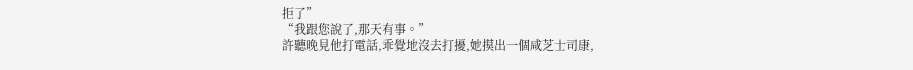拒了”
“我跟您說了,那天有事。”
許聽晚見他打電話,乖覺地沒去打擾,她摸出一個咸芝士司康,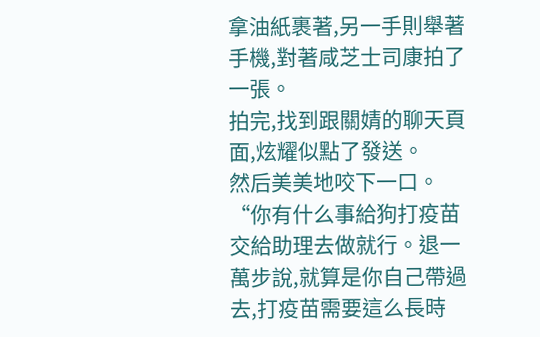拿油紙裹著,另一手則舉著手機,對著咸芝士司康拍了一張。
拍完,找到跟關婧的聊天頁面,炫耀似點了發送。
然后美美地咬下一口。
“你有什么事給狗打疫苗交給助理去做就行。退一萬步說,就算是你自己帶過去,打疫苗需要這么長時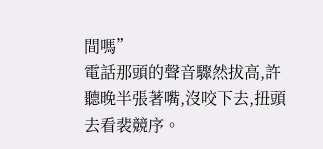間嗎”
電話那頭的聲音驟然拔高,許聽晚半張著嘴,沒咬下去,扭頭去看裴競序。